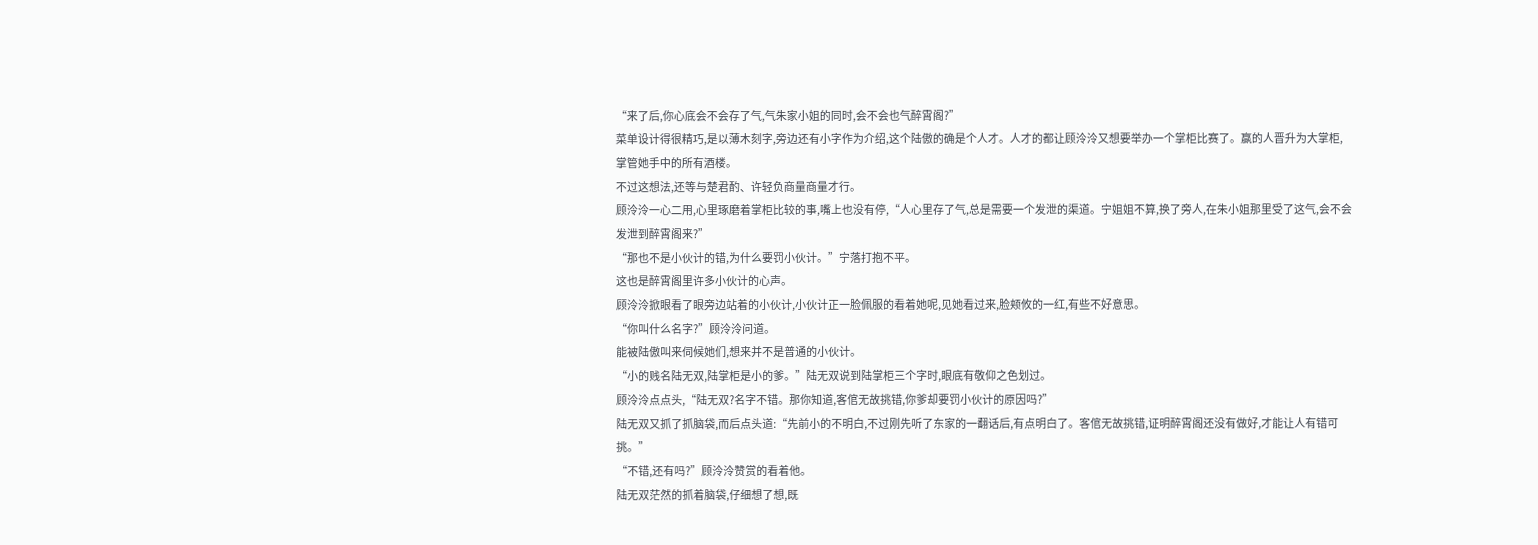“来了后,你心底会不会存了气,气朱家小姐的同时,会不会也气醉霄阁?”
菜单设计得很精巧,是以薄木刻字,旁边还有小字作为介绍,这个陆傲的确是个人才。人才的都让顾泠泠又想要举办一个掌柜比赛了。赢的人晋升为大掌柜,掌管她手中的所有酒楼。
不过这想法,还等与楚君酌、许轻负商量商量才行。
顾泠泠一心二用,心里琢磨着掌柜比较的事,嘴上也没有停,“人心里存了气,总是需要一个发泄的渠道。宁姐姐不算,换了旁人,在朱小姐那里受了这气,会不会发泄到醉霄阁来?”
“那也不是小伙计的错,为什么要罚小伙计。”宁落打抱不平。
这也是醉霄阁里许多小伙计的心声。
顾泠泠掀眼看了眼旁边站着的小伙计,小伙计正一脸佩服的看着她呢,见她看过来,脸颊攸的一红,有些不好意思。
“你叫什么名字?”顾泠泠问道。
能被陆傲叫来伺候她们,想来并不是普通的小伙计。
“小的贱名陆无双,陆掌柜是小的爹。”陆无双说到陆掌柜三个字时,眼底有敬仰之色划过。
顾泠泠点点头,“陆无双?名字不错。那你知道,客倌无故挑错,你爹却要罚小伙计的原因吗?”
陆无双又抓了抓脑袋,而后点头道:“先前小的不明白,不过刚先听了东家的一翻话后,有点明白了。客倌无故挑错,证明醉霄阁还没有做好,才能让人有错可挑。”
“不错,还有吗?”顾泠泠赞赏的看着他。
陆无双茫然的抓着脑袋,仔细想了想,既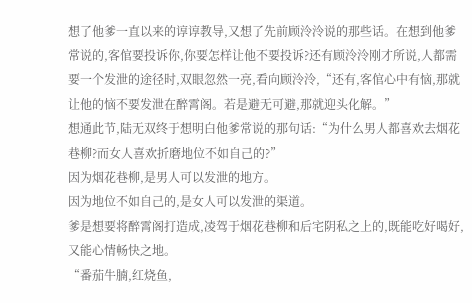想了他爹一直以来的谆谆教导,又想了先前顾泠泠说的那些话。在想到他爹常说的,客倌要投诉你,你要怎样让他不要投诉?还有顾泠泠刚才所说,人都需要一个发泄的途径时,双眼忽然一亮,看向顾泠泠,“还有,客倌心中有恼,那就让他的恼不要发泄在醉霄阁。若是避无可避,那就迎头化解。”
想通此节,陆无双终于想明白他爹常说的那句话:“为什么男人都喜欢去烟花巷柳?而女人喜欢折磨地位不如自己的?”
因为烟花巷柳,是男人可以发泄的地方。
因为地位不如自己的,是女人可以发泄的渠道。
爹是想要将醉霄阁打造成,凌驾于烟花巷柳和后宅阴私之上的,既能吃好喝好,又能心情畅快之地。
“番茄牛腩,红烧鱼,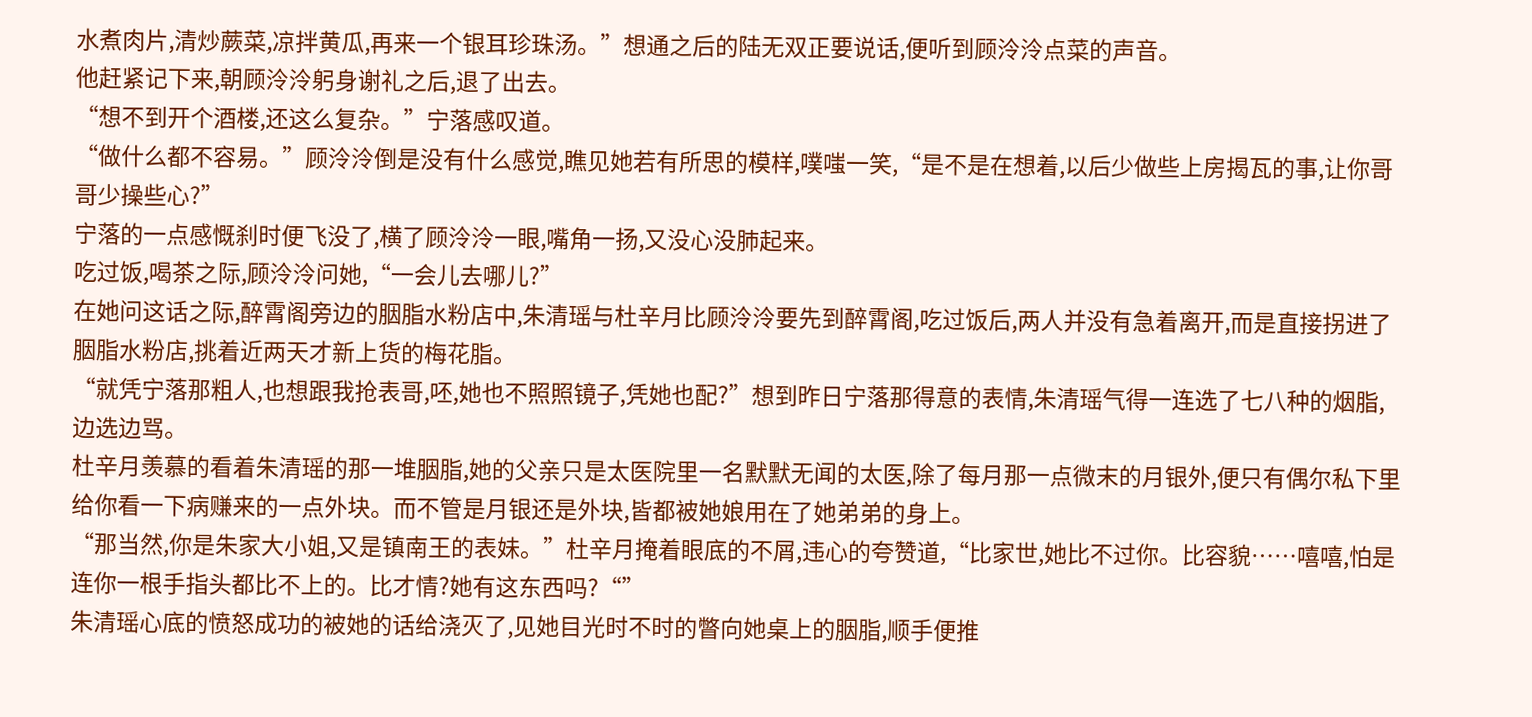水煮肉片,清炒蕨菜,凉拌黄瓜,再来一个银耳珍珠汤。”想通之后的陆无双正要说话,便听到顾泠泠点菜的声音。
他赶紧记下来,朝顾泠泠躬身谢礼之后,退了出去。
“想不到开个酒楼,还这么复杂。”宁落感叹道。
“做什么都不容易。”顾泠泠倒是没有什么感觉,瞧见她若有所思的模样,噗嗤一笑,“是不是在想着,以后少做些上房揭瓦的事,让你哥哥少操些心?”
宁落的一点感慨刹时便飞没了,横了顾泠泠一眼,嘴角一扬,又没心没肺起来。
吃过饭,喝茶之际,顾泠泠问她,“一会儿去哪儿?”
在她问这话之际,醉霄阁旁边的胭脂水粉店中,朱清瑶与杜辛月比顾泠泠要先到醉霄阁,吃过饭后,两人并没有急着离开,而是直接拐进了胭脂水粉店,挑着近两天才新上货的梅花脂。
“就凭宁落那粗人,也想跟我抢表哥,呸,她也不照照镜子,凭她也配?”想到昨日宁落那得意的表情,朱清瑶气得一连选了七八种的烟脂,边选边骂。
杜辛月羡慕的看着朱清瑶的那一堆胭脂,她的父亲只是太医院里一名默默无闻的太医,除了每月那一点微末的月银外,便只有偶尔私下里给你看一下病赚来的一点外块。而不管是月银还是外块,皆都被她娘用在了她弟弟的身上。
“那当然,你是朱家大小姐,又是镇南王的表妹。”杜辛月掩着眼底的不屑,违心的夸赞道,“比家世,她比不过你。比容貌……嘻嘻,怕是连你一根手指头都比不上的。比才情?她有这东西吗?“”
朱清瑶心底的愤怒成功的被她的话给浇灭了,见她目光时不时的瞥向她桌上的胭脂,顺手便推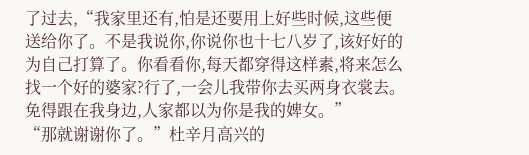了过去,“我家里还有,怕是还要用上好些时候,这些便送给你了。不是我说你,你说你也十七八岁了,该好好的为自己打算了。你看看你,每天都穿得这样素,将来怎么找一个好的婆家?行了,一会儿我带你去买两身衣裳去。免得跟在我身边,人家都以为你是我的婢女。”
“那就谢谢你了。”杜辛月高兴的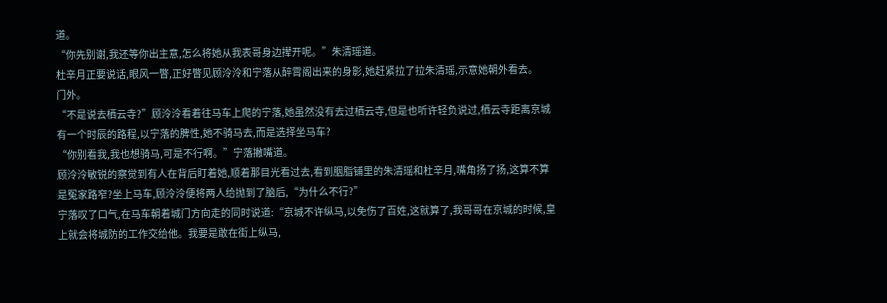道。
“你先别谢,我还等你出主意,怎么将她从我表哥身边撵开呢。”朱清瑶道。
杜辛月正要说话,眼风一瞥,正好瞥见顾泠泠和宁落从醉霄阁出来的身影,她赶紧拉了拉朱清瑶,示意她朝外看去。
门外。
“不是说去栖云寺?”顾泠泠看着往马车上爬的宁落,她虽然没有去过栖云寺,但是也听许轻负说过,栖云寺距离京城有一个时辰的路程,以宁落的脾性,她不骑马去,而是选择坐马车?
“你别看我,我也想骑马,可是不行啊。”宁落撇嘴道。
顾泠泠敏锐的察觉到有人在背后盯着她,顺着那目光看过去,看到胭脂铺里的朱清瑶和杜辛月,嘴角扬了扬,这算不算是冤家路窄?坐上马车,顾泠泠便将两人给抛到了脑后,“为什么不行?”
宁落叹了口气,在马车朝着城门方向走的同时说道:“京城不许纵马,以免伤了百姓,这就算了,我哥哥在京城的时候,皇上就会将城防的工作交给他。我要是敢在街上纵马,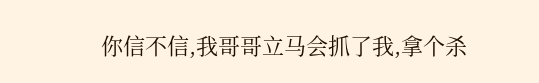你信不信,我哥哥立马会抓了我,拿个杀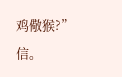鸡儆猴?”
信。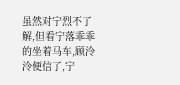虽然对宁烈不了解,但看宁落乖乖的坐着马车,顾泠泠便信了,宁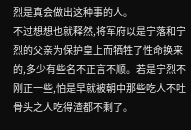烈是真会做出这种事的人。
不过想想也就释然,将军府以是宁落和宁烈的父亲为保护皇上而牺牲了性命换来的,多少有些名不正言不顺。若是宁烈不刚正一些,怕是早就被朝中那些吃人不吐骨头之人吃得渣都不剩了。